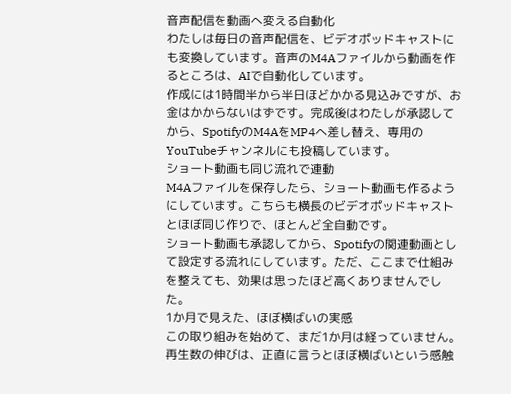音声配信を動画へ変える自動化
わたしは毎日の音声配信を、ビデオポッドキャストにも変換しています。音声のM4Aファイルから動画を作るところは、AIで自動化しています。
作成には1時間半から半日ほどかかる見込みですが、お金はかからないはずです。完成後はわたしが承認してから、SpotifyのM4AをMP4へ差し替え、専用のYouTubeチャンネルにも投稿しています。
ショート動画も同じ流れで連動
M4Aファイルを保存したら、ショート動画も作るようにしています。こちらも横長のビデオポッドキャストとほぼ同じ作りで、ほとんど全自動です。
ショート動画も承認してから、Spotifyの関連動画として設定する流れにしています。ただ、ここまで仕組みを整えても、効果は思ったほど高くありませんでした。
1か月で見えた、ほぼ横ばいの実感
この取り組みを始めて、まだ1か月は経っていません。再生数の伸びは、正直に言うとほぼ横ばいという感触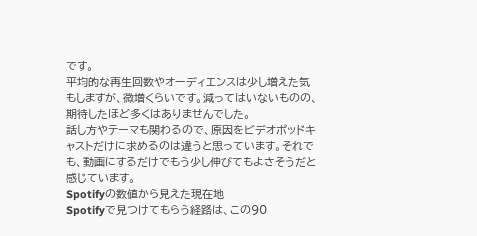です。
平均的な再生回数やオーディエンスは少し増えた気もしますが、微増くらいです。減ってはいないものの、期待したほど多くはありませんでした。
話し方やテーマも関わるので、原因をビデオポッドキャストだけに求めるのは違うと思っています。それでも、動画にするだけでもう少し伸びてもよさそうだと感じています。
Spotifyの数値から見えた現在地
Spotifyで見つけてもらう経路は、この90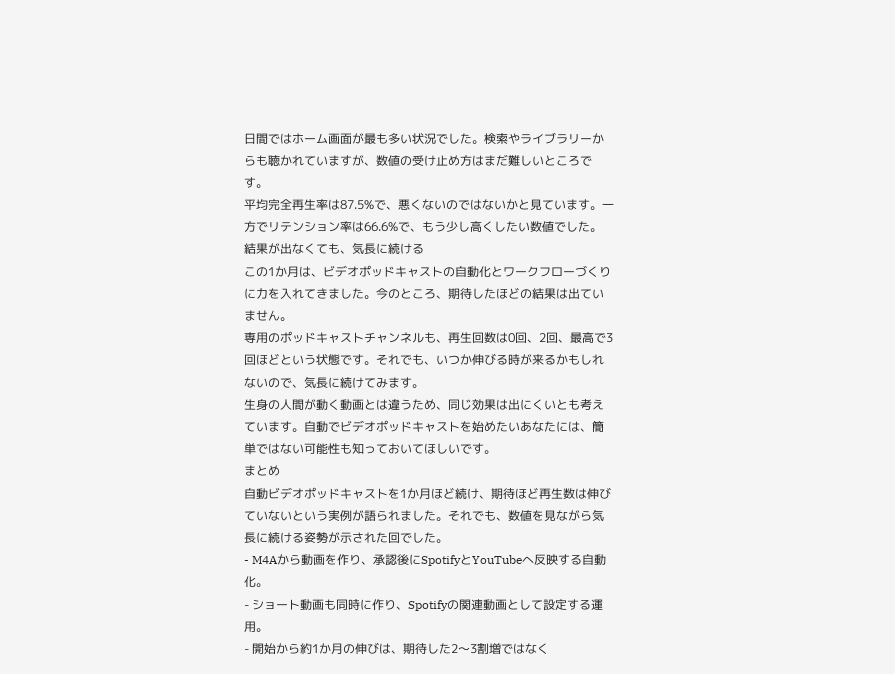日間ではホーム画面が最も多い状況でした。検索やライブラリーからも聴かれていますが、数値の受け止め方はまだ難しいところです。
平均完全再生率は87.5%で、悪くないのではないかと見ています。一方でリテンション率は66.6%で、もう少し高くしたい数値でした。
結果が出なくても、気長に続ける
この1か月は、ビデオポッドキャストの自動化とワークフローづくりに力を入れてきました。今のところ、期待したほどの結果は出ていません。
専用のポッドキャストチャンネルも、再生回数は0回、2回、最高で3回ほどという状態です。それでも、いつか伸びる時が来るかもしれないので、気長に続けてみます。
生身の人間が動く動画とは違うため、同じ効果は出にくいとも考えています。自動でビデオポッドキャストを始めたいあなたには、簡単ではない可能性も知っておいてほしいです。
まとめ
自動ビデオポッドキャストを1か月ほど続け、期待ほど再生数は伸びていないという実例が語られました。それでも、数値を見ながら気長に続ける姿勢が示された回でした。
- M4Aから動画を作り、承認後にSpotifyとYouTubeへ反映する自動化。
- ショート動画も同時に作り、Spotifyの関連動画として設定する運用。
- 開始から約1か月の伸びは、期待した2〜3割増ではなく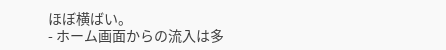ほぼ横ばい。
- ホーム画面からの流入は多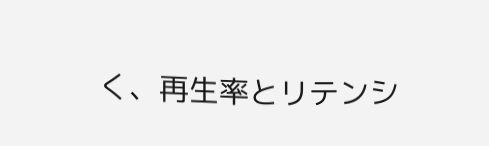く、再生率とリテンシ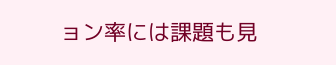ョン率には課題も見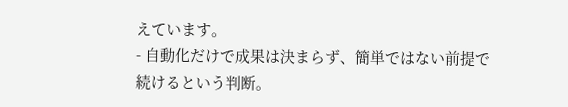えています。
- 自動化だけで成果は決まらず、簡単ではない前提で続けるという判断。